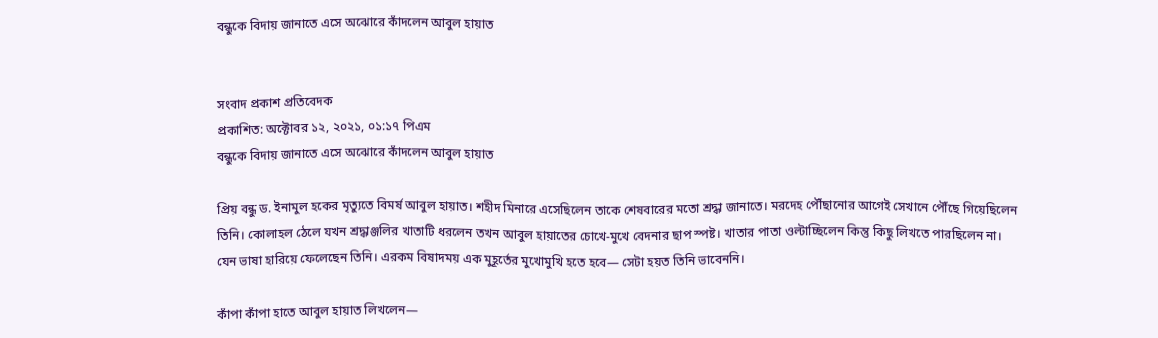বন্ধুকে বিদায় জানাতে এসে অঝোরে কাঁদলেন আবুল হায়াত


সংবাদ প্রকাশ প্রতিবেদক
প্রকাশিত: অক্টোবর ১২, ২০২১, ০১:১৭ পিএম
বন্ধুকে বিদায় জানাতে এসে অঝোরে কাঁদলেন আবুল হায়াত

প্রিয় বন্ধু ড. ইনামুল হকের মৃত্যুতে বিমর্ষ আবুল হায়াত। শহীদ মিনারে এসেছিলেন তাকে শেষবারের মতো শ্রদ্ধা জানাতে। মরদেহ পৌঁছানোর আগেই সেখানে পৌঁছে গিয়েছিলেন তিনি। কোলাহল ঠেলে যখন শ্রদ্ধাঞ্জলির খাতাটি ধরলেন তখন আবুল হায়াতের চোখে-মুখে বেদনার ছাপ স্পষ্ট। খাতার পাতা ওল্টাচ্ছিলেন কিন্তু কিছু লিখতে পারছিলেন না। যেন ভাষা হারিয়ে ফেলেছেন তিনি। এরকম বিষাদময় এক মুহূর্তের মুখোমুখি হতে হবে— সেটা হয়ত তিনি ভাবেননি।

কাঁপা কাঁপা হাতে আবুল হায়াত লিখলেন—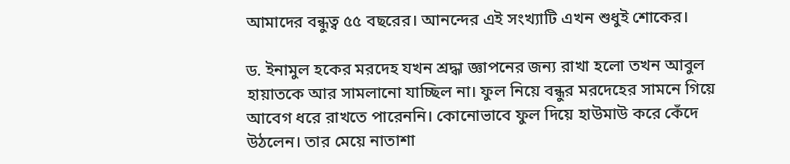আমাদের বন্ধুত্ব ৫৫ বছরের। আনন্দের এই সংখ্যাটি এখন শুধুই শোকের।

ড. ইনামুল হকের মরদেহ যখন শ্রদ্ধা জ্ঞাপনের জন্য রাখা হলো তখন আবুল হায়াতকে আর সামলানো যাচ্ছিল না। ফুল নিয়ে বন্ধুর মরদেহের সামনে গিয়ে আবেগ ধরে রাখতে পারেননি। কোনোভাবে ফুল দিয়ে হাউমাউ করে কেঁদে উঠলেন। তার মেয়ে নাতাশা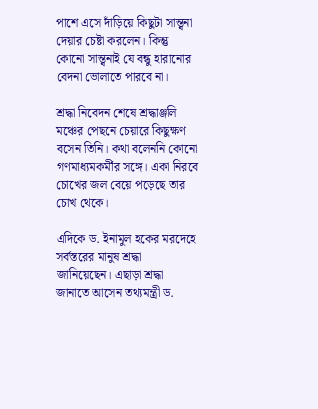পাশে এসে দাঁড়িয়ে কিছুটা সান্ত্বনা দেয়ার চেষ্টা করলেন। কিন্তু কোনো সান্ত্বনাই যে বন্ধু হারানোর বেদনা ভোলাতে পারবে না।

শ্রদ্ধা নিবেদন শেষে শ্রদ্ধাঞ্জলি মঞ্চের পেছনে চেয়ারে কিছুক্ষণ বসেন তিনি। কথা বলেননি কোনো গণমাধ্যমকর্মীর সঙ্গে। একা নিরবে চোখের জল বেয়ে পড়েছে তার চোখ থেকে।

এদিকে ড. ইনামুল হকের মরদেহে সর্বস্তরের মানুষ শ্রদ্ধা জানিয়েছেন। এছাড়া শ্রদ্ধা জানাতে আসেন তথ্যমন্ত্রী ড.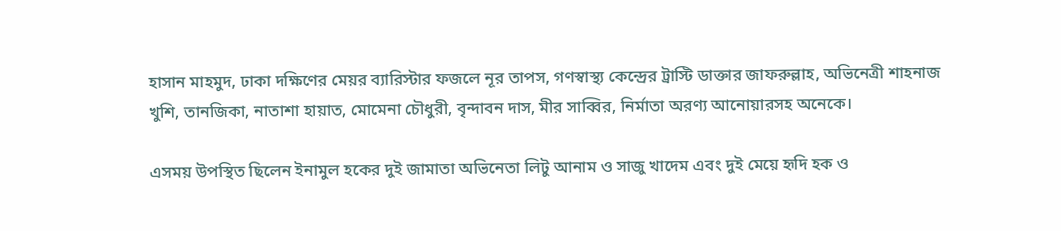হাসান মাহমুদ, ঢাকা দক্ষিণের মেয়র ব্যারিস্টার ফজলে নূর তাপস, গণস্বাস্থ্য কেন্দ্রের ট্রাস্টি ডাক্তার জাফরুল্লাহ, অভিনেত্রী শাহনাজ খুশি, তানজিকা, নাতাশা হায়াত, মোমেনা চৌধুরী, বৃন্দাবন দাস, মীর সাব্বির, নির্মাতা অরণ্য আনোয়ারসহ অনেকে।

এসময় উপস্থিত ছিলেন ইনামুল হকের দুই জামাতা অভিনেতা লিটু আনাম ও সাজু খাদেম এবং দুই মেয়ে হৃদি হক ও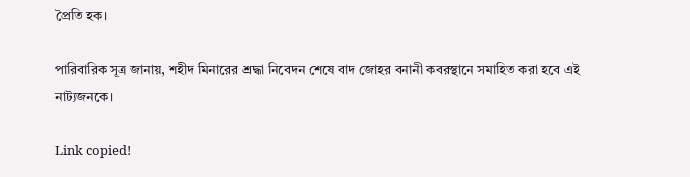প্রৈতি হক।

পারিবারিক সূত্র জানায়, শহীদ মিনারের শ্রদ্ধা নিবেদন শেষে বাদ জোহর বনানী কবরস্থানে সমাহিত করা হবে এই নাট্যজনকে।

Link copied!